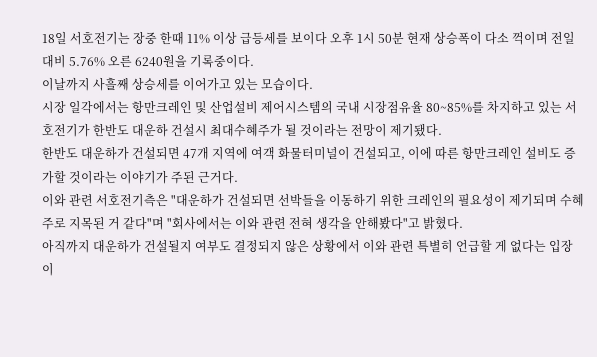18일 서호전기는 장중 한때 11% 이상 급등세를 보이다 오후 1시 50분 현재 상승폭이 다소 꺽이며 전일대비 5.76% 오른 6240원을 기록중이다.
이날까지 사흘째 상승세를 이어가고 있는 모습이다.
시장 일각에서는 항만크레인 및 산업설비 제어시스템의 국내 시장점유율 80~85%를 차지하고 있는 서호전기가 한반도 대운하 건설시 최대수혜주가 될 것이라는 전망이 제기됐다.
한반도 대운하가 건설되면 47개 지역에 여객 화물터미널이 건설되고, 이에 따른 항만크레인 설비도 증가할 것이라는 이야기가 주된 근거다.
이와 관련 서호전기측은 "대운하가 건설되면 선박들을 이동하기 위한 크레인의 필요성이 제기되며 수혜주로 지목된 거 같다"며 "회사에서는 이와 관련 전혀 생각을 안해봤다"고 밝혔다.
아직까지 대운하가 건설될지 여부도 결정되지 않은 상황에서 이와 관련 특별히 언급할 게 없다는 입장이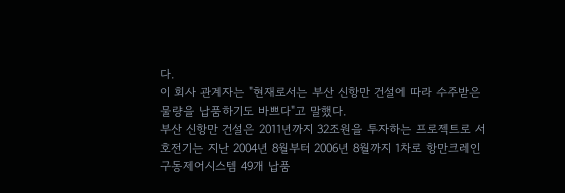다.
이 회사 관계자는 "현재로서는 부산 신항만 건설에 따라 수주받은 물량을 납품하기도 바쁘다"고 말했다.
부산 신항만 건설은 2011년까지 32조원을 투자하는 프로젝트로 서호전기는 지난 2004년 8월부터 2006년 8월까지 1차로 항만크레인 구동제어시스템 49개 납품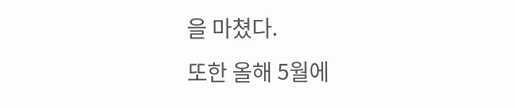을 마쳤다.
또한 올해 5월에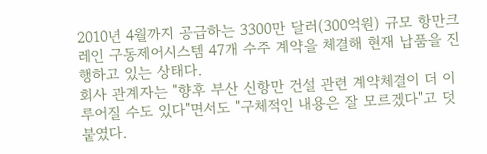2010년 4월까지 공급하는 3300만 달러(300억원) 규모 항만크레인 구동제어시스템 47개 수주 계약을 체결해 현재 납품을 진행하고 있는 상태다.
회사 관계자는 "향후 부산 신항만 건설 관련 계약체결이 더 이루어질 수도 있다"면서도 "구체적인 내용은 잘 모르겠다"고 덧붙였다.